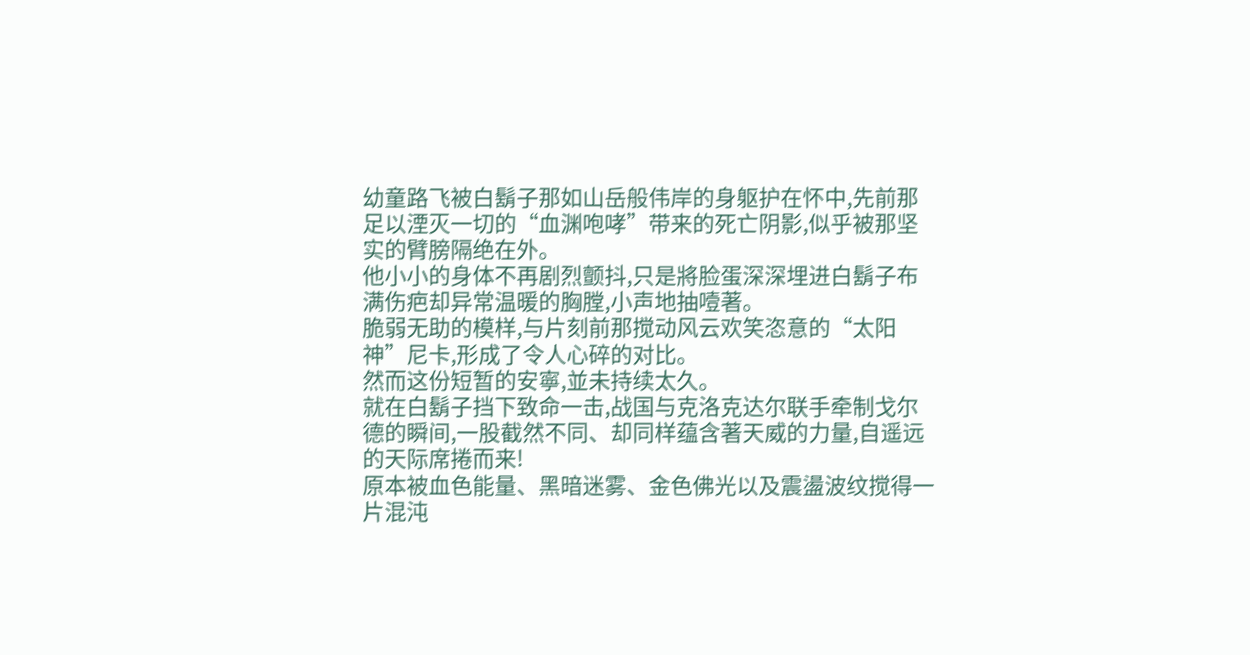幼童路飞被白鬍子那如山岳般伟岸的身躯护在怀中,先前那足以湮灭一切的“血渊咆哮”带来的死亡阴影,似乎被那坚实的臂膀隔绝在外。
他小小的身体不再剧烈颤抖,只是將脸蛋深深埋进白鬍子布满伤疤却异常温暖的胸膛,小声地抽噎著。
脆弱无助的模样,与片刻前那搅动风云欢笑恣意的“太阳神”尼卡,形成了令人心碎的对比。
然而这份短暂的安寧,並未持续太久。
就在白鬍子挡下致命一击,战国与克洛克达尔联手牵制戈尔德的瞬间,一股截然不同、却同样蕴含著天威的力量,自遥远的天际席捲而来!
原本被血色能量、黑暗迷雾、金色佛光以及震盪波纹搅得一片混沌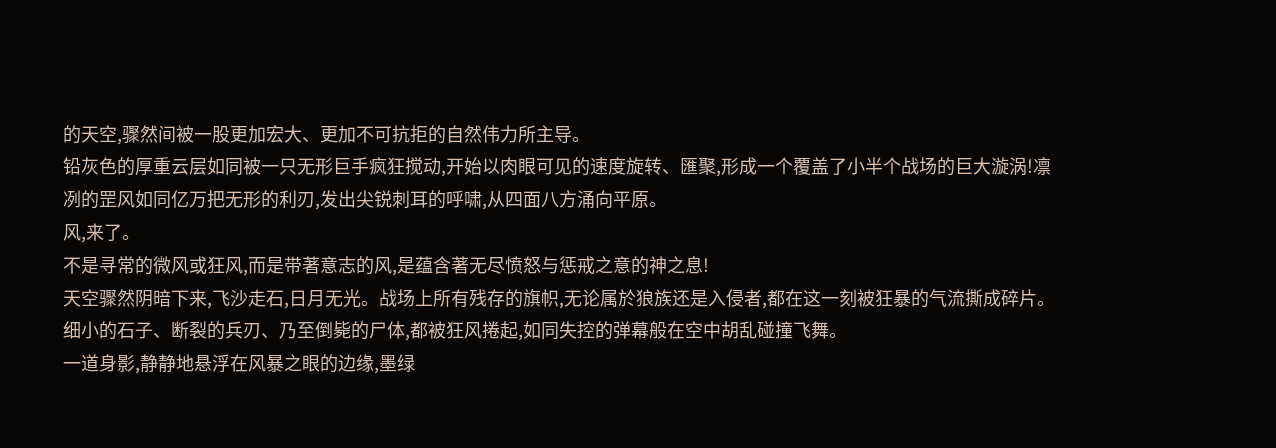的天空,骤然间被一股更加宏大、更加不可抗拒的自然伟力所主导。
铅灰色的厚重云层如同被一只无形巨手疯狂搅动,开始以肉眼可见的速度旋转、匯聚,形成一个覆盖了小半个战场的巨大漩涡!凛冽的罡风如同亿万把无形的利刃,发出尖锐刺耳的呼啸,从四面八方涌向平原。
风,来了。
不是寻常的微风或狂风,而是带著意志的风,是蕴含著无尽愤怒与惩戒之意的神之息!
天空骤然阴暗下来,飞沙走石,日月无光。战场上所有残存的旗帜,无论属於狼族还是入侵者,都在这一刻被狂暴的气流撕成碎片。
细小的石子、断裂的兵刃、乃至倒毙的尸体,都被狂风捲起,如同失控的弹幕般在空中胡乱碰撞飞舞。
一道身影,静静地悬浮在风暴之眼的边缘,墨绿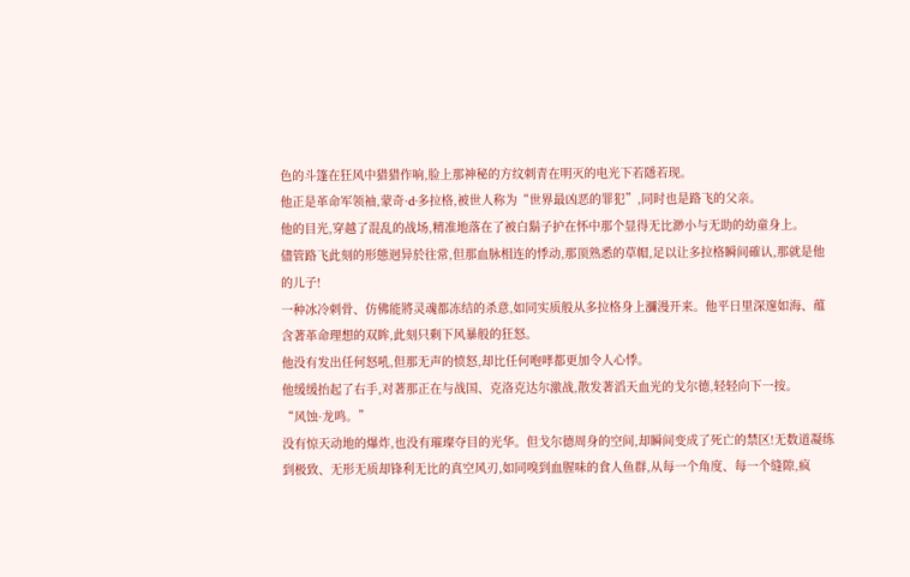色的斗篷在狂风中猎猎作响,脸上那神秘的方纹刺青在明灭的电光下若隱若现。
他正是革命军领袖,蒙奇·d·多拉格,被世人称为“世界最凶恶的罪犯”,同时也是路飞的父亲。
他的目光,穿越了混乱的战场,精准地落在了被白鬍子护在怀中那个显得无比渺小与无助的幼童身上。
儘管路飞此刻的形態迥异於往常,但那血脉相连的悸动,那顶熟悉的草帽,足以让多拉格瞬间確认,那就是他的儿子!
一种冰冷刺骨、仿佛能將灵魂都冻结的杀意,如同实质般从多拉格身上瀰漫开来。他平日里深邃如海、蕴含著革命理想的双眸,此刻只剩下风暴般的狂怒。
他没有发出任何怒吼,但那无声的愤怒,却比任何咆哮都更加令人心悸。
他缓缓抬起了右手,对著那正在与战国、克洛克达尔激战,散发著滔天血光的戈尔德,轻轻向下一按。
“风蚀·龙鸣。”
没有惊天动地的爆炸,也没有璀璨夺目的光华。但戈尔德周身的空间,却瞬间变成了死亡的禁区!无数道凝练到极致、无形无质却锋利无比的真空风刃,如同嗅到血腥味的食人鱼群,从每一个角度、每一个缝隙,疯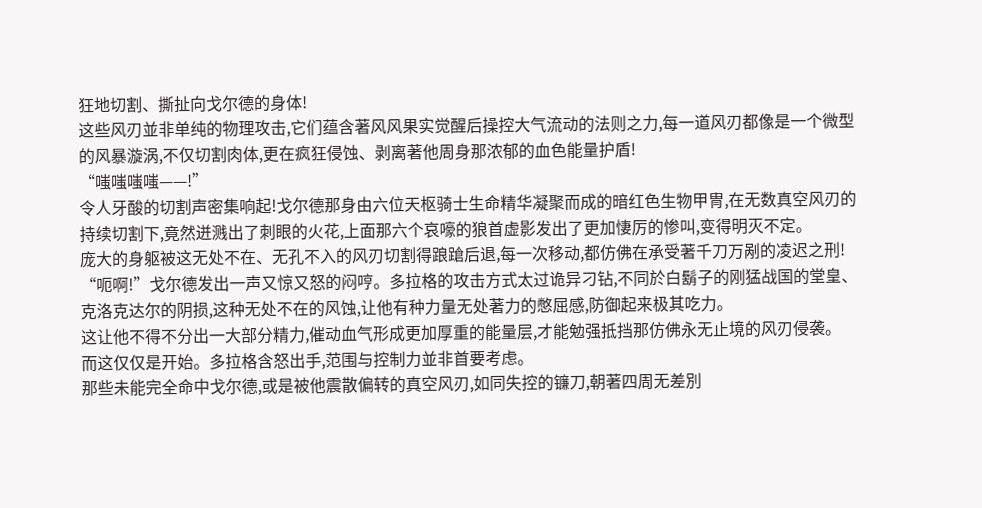狂地切割、撕扯向戈尔德的身体!
这些风刃並非单纯的物理攻击,它们蕴含著风风果实觉醒后操控大气流动的法则之力,每一道风刃都像是一个微型的风暴漩涡,不仅切割肉体,更在疯狂侵蚀、剥离著他周身那浓郁的血色能量护盾!
“嗤嗤嗤嗤——!”
令人牙酸的切割声密集响起!戈尔德那身由六位天枢骑士生命精华凝聚而成的暗红色生物甲冑,在无数真空风刃的持续切割下,竟然迸溅出了刺眼的火花,上面那六个哀嚎的狼首虚影发出了更加悽厉的惨叫,变得明灭不定。
庞大的身躯被这无处不在、无孔不入的风刃切割得踉蹌后退,每一次移动,都仿佛在承受著千刀万剐的凌迟之刑!
“呃啊!”戈尔德发出一声又惊又怒的闷哼。多拉格的攻击方式太过诡异刁钻,不同於白鬍子的刚猛战国的堂皇、克洛克达尔的阴损,这种无处不在的风蚀,让他有种力量无处著力的憋屈感,防御起来极其吃力。
这让他不得不分出一大部分精力,催动血气形成更加厚重的能量层,才能勉强抵挡那仿佛永无止境的风刃侵袭。
而这仅仅是开始。多拉格含怒出手,范围与控制力並非首要考虑。
那些未能完全命中戈尔德,或是被他震散偏转的真空风刃,如同失控的镰刀,朝著四周无差別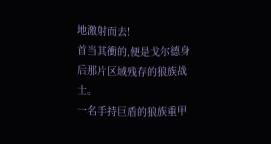地激射而去!
首当其衝的,便是戈尔德身后那片区域残存的狼族战士。
一名手持巨盾的狼族重甲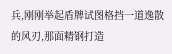兵,刚刚举起盾牌试图格挡一道逸散的风刃,那面精钢打造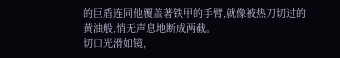的巨盾连同他覆盖著铁甲的手臂,就像被热刀切过的黄油般,悄无声息地断成两截。
切口光滑如镜,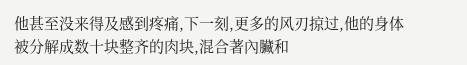他甚至没来得及感到疼痛,下一刻,更多的风刃掠过,他的身体被分解成数十块整齐的肉块,混合著內臟和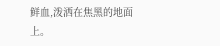鲜血,泼洒在焦黑的地面上。